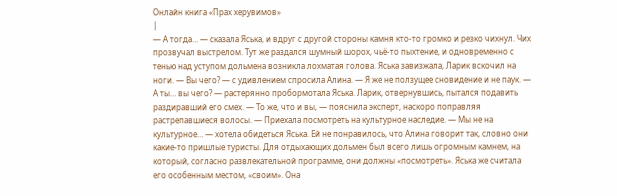Онлайн книга «Прах херувимов»
|
— А тогда… — сказала Яська, и вдруг с другой стороны камня кто-то громко и резко чихнул. Чих прозвучал выстрелом. Тут же раздался шумный шорох, чьё-то пыхтение, и одновременно с тенью над уступом дольмена возникла лохматая голова. Яська завизжала, Ларик вскочил на ноги. — Вы чего? — с удивлением спросила Алина. — Я же не ползущее сновидение и не паук. — А ты… вы чего? — растерянно пробормотала Яська. Ларик, отвернувшись, пытался подавить раздиравший его смех. — То же, что и вы, — пояснила эксперт, наскоро поправляя растрепавшиеся волосы. — Приехала посмотреть на культурное наследие. — Мы не на культурное… — хотела обидеться Яська. Ей не понравилось, что Алина говорит так, словно они какие-то пришлые туристы. Для отдыхающих дольмен был всего лишь огромным камнем, на который, согласно развлекательной программе, они должны «посмотреть». Яська же считала его особенным местом, «своим». Она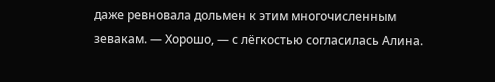даже ревновала дольмен к этим многочисленным зевакам. — Хорошо, — с лёгкостью согласилась Алина.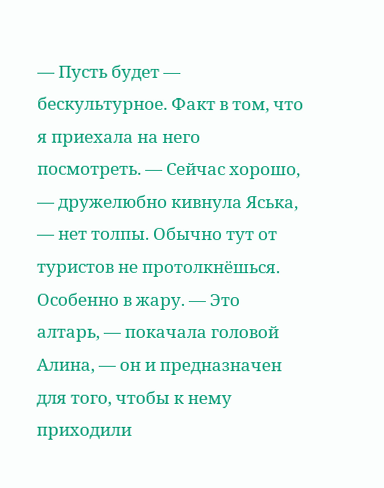— Пусть будет — бескультурное. Факт в том, что я приехала на него посмотреть. — Сейчас хорошо, — дружелюбно кивнула Яська, — нет толпы. Обычно тут от туристов не протолкнёшься. Особенно в жару. — Это алтарь, — покачала головой Алина, — он и предназначен для того, чтобы к нему приходили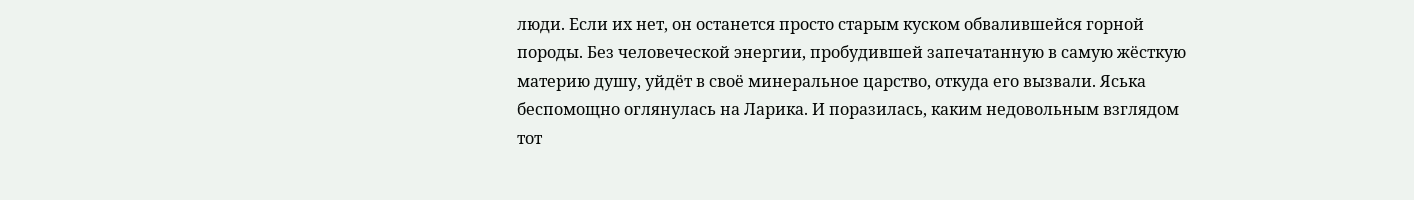люди. Если их нет, он останется просто старым куском обвалившейся горной породы. Без человеческой энергии, пробудившей запечатанную в самую жёсткую материю душу, уйдёт в своё минеральное царство, откуда его вызвали. Яська беспомощно оглянулась на Ларика. И поразилась, каким недовольным взглядом тот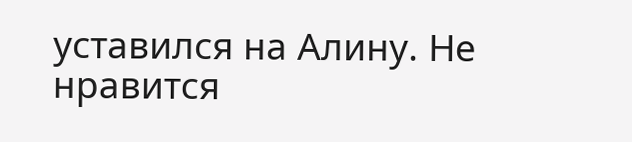уставился на Алину. Не нравится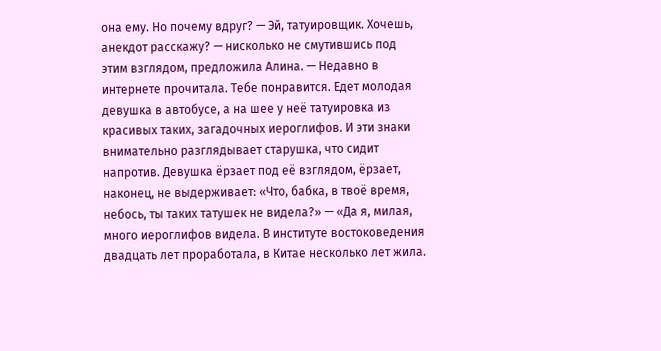она ему. Но почему вдруг? — Эй, татуировщик. Хочешь, анекдот расскажу? — нисколько не смутившись под этим взглядом, предложила Алина. — Недавно в интернете прочитала. Тебе понравится. Едет молодая девушка в автобусе, а на шее у неё татуировка из красивых таких, загадочных иероглифов. И эти знаки внимательно разглядывает старушка, что сидит напротив. Девушка ёрзает под её взглядом, ёрзает, наконец, не выдерживает: «Что, бабка, в твоё время, небось, ты таких татушек не видела?» — «Да я, милая, много иероглифов видела. В институте востоковедения двадцать лет проработала, в Китае несколько лет жила.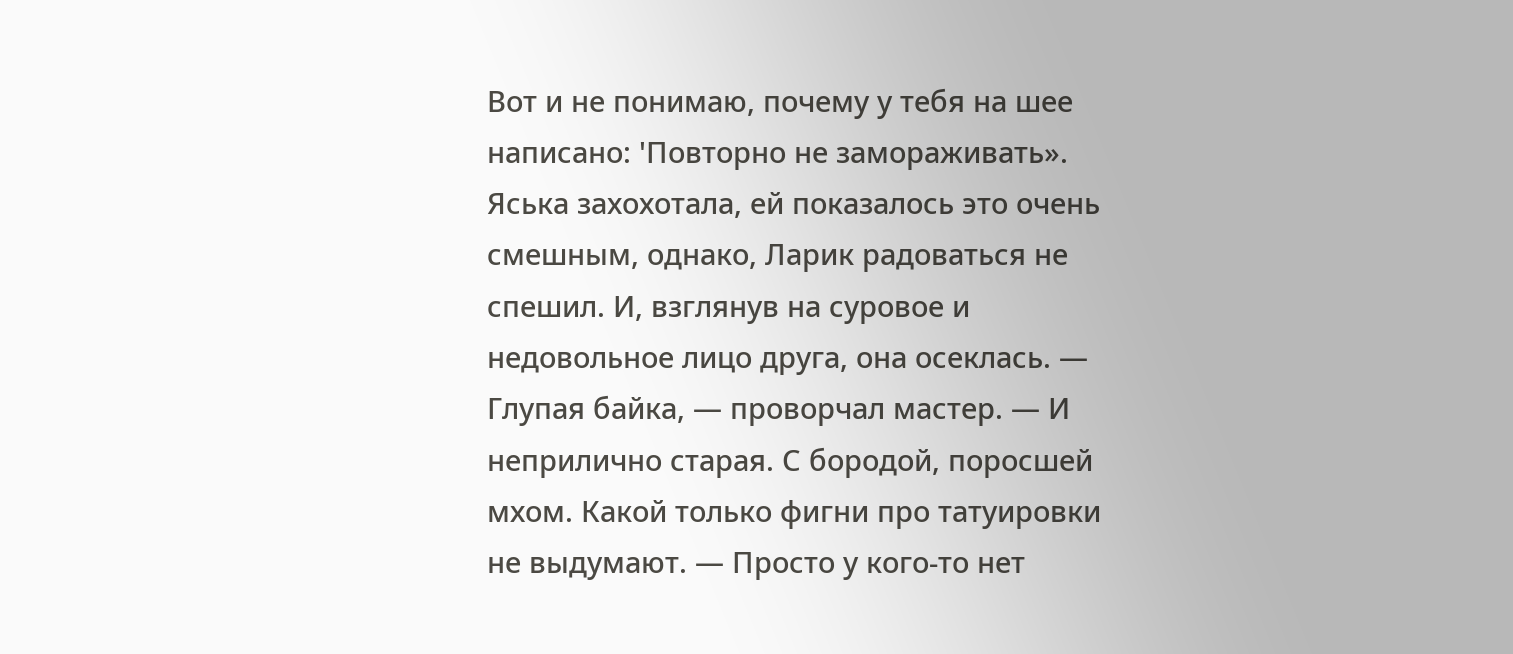Вот и не понимаю, почему у тебя на шее написано: 'Повторно не замораживать». Яська захохотала, ей показалось это очень смешным, однако, Ларик радоваться не спешил. И, взглянув на суровое и недовольное лицо друга, она осеклась. — Глупая байка, — проворчал мастер. — И неприлично старая. С бородой, поросшей мхом. Какой только фигни про татуировки не выдумают. — Просто у кого-то нет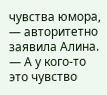чувства юмора, — авторитетно заявила Алина. — А у кого-то это чувство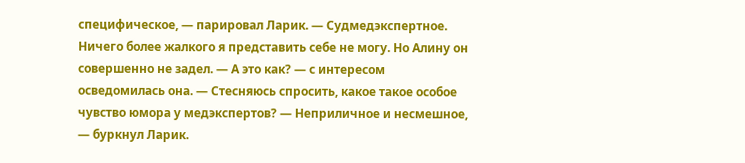специфическое, — парировал Ларик. — Судмедэкспертное. Ничего более жалкого я представить себе не могу. Но Алину он совершенно не задел. — А это как? — с интересом осведомилась она. — Стесняюсь спросить, какое такое особое чувство юмора у медэкспертов? — Неприличное и несмешное, — буркнул Ларик.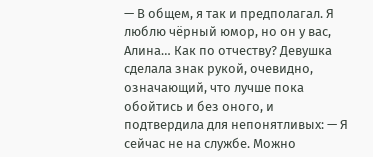— В общем, я так и предполагал. Я люблю чёрный юмор, но он у вас, Алина… Как по отчеству? Девушка сделала знак рукой, очевидно, означающий, что лучше пока обойтись и без оного, и подтвердила для непонятливых: — Я сейчас не на службе. Можно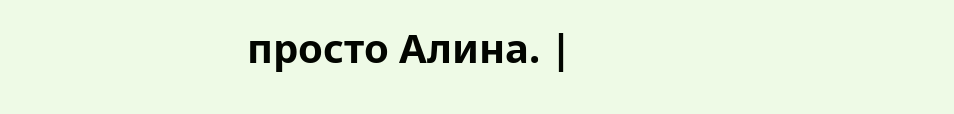просто Алина. |